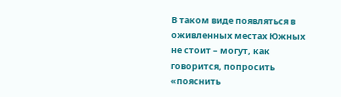В таком виде появляться в оживленных местах Южных не стоит – могут, как говорится, попросить «пояснить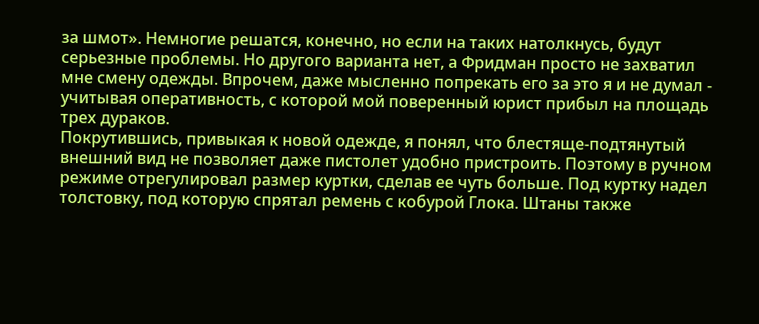за шмот». Немногие решатся, конечно, но если на таких натолкнусь, будут серьезные проблемы. Но другого варианта нет, а Фридман просто не захватил мне смену одежды. Впрочем, даже мысленно попрекать его за это я и не думал - учитывая оперативность, с которой мой поверенный юрист прибыл на площадь трех дураков.
Покрутившись, привыкая к новой одежде, я понял, что блестяще-подтянутый внешний вид не позволяет даже пистолет удобно пристроить. Поэтому в ручном режиме отрегулировал размер куртки, сделав ее чуть больше. Под куртку надел толстовку, под которую спрятал ремень с кобурой Глока. Штаны также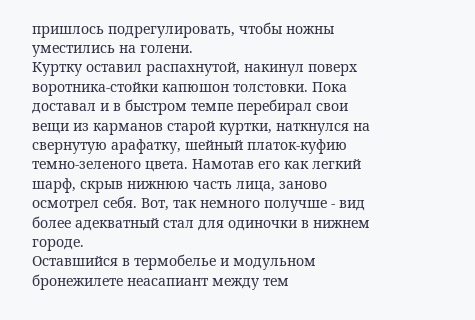пришлось подрегулировать, чтобы ножны уместились на голени.
Куртку оставил распахнутой, накинул поверх воротника-стойки капюшон толстовки. Пока доставал и в быстром темпе перебирал свои вещи из карманов старой куртки, наткнулся на свернутую арафатку, шейный платок-куфию темно-зеленого цвета. Намотав его как легкий шарф, скрыв нижнюю часть лица, заново осмотрел себя. Вот, так немного получше - вид более адекватный стал для одиночки в нижнем городе.
Оставшийся в термобелье и модульном бронежилете неасапиант между тем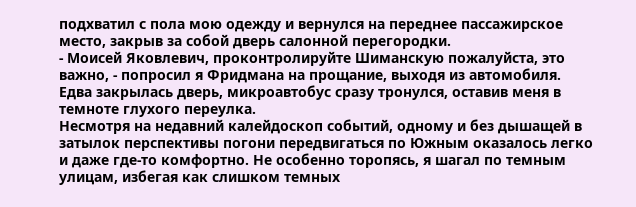подхватил с пола мою одежду и вернулся на переднее пассажирское место, закрыв за собой дверь салонной перегородки.
- Моисей Яковлевич, проконтролируйте Шиманскую пожалуйста, это важно, - попросил я Фридмана на прощание, выходя из автомобиля. Едва закрылась дверь, микроавтобус сразу тронулся, оставив меня в темноте глухого переулка.
Несмотря на недавний калейдоскоп событий, одному и без дышащей в затылок перспективы погони передвигаться по Южным оказалось легко и даже где-то комфортно. Не особенно торопясь, я шагал по темным улицам, избегая как слишком темных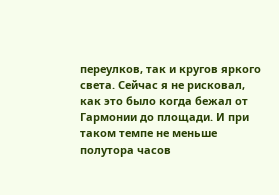переулков, так и кругов яркого света. Сейчас я не рисковал, как это было когда бежал от Гармонии до площади. И при таком темпе не меньше полутора часов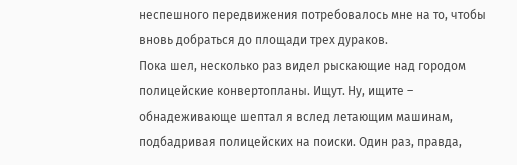неспешного передвижения потребовалось мне на то, чтобы вновь добраться до площади трех дураков.
Пока шел, несколько раз видел рыскающие над городом полицейские конвертопланы. Ищут. Ну, ищите – обнадеживающе шептал я вслед летающим машинам, подбадривая полицейских на поиски. Один раз, правда,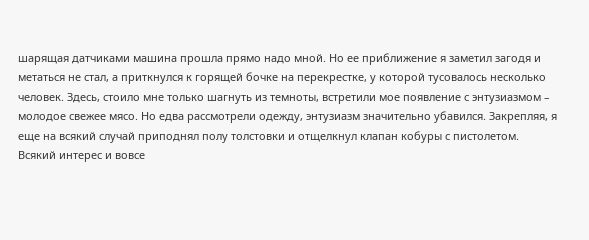шарящая датчиками машина прошла прямо надо мной. Но ее приближение я заметил загодя и метаться не стал, а приткнулся к горящей бочке на перекрестке, у которой тусовалось несколько человек. Здесь, стоило мне только шагнуть из темноты, встретили мое появление с энтузиазмом – молодое свежее мясо. Но едва рассмотрели одежду, энтузиазм значительно убавился. Закрепляя, я еще на всякий случай приподнял полу толстовки и отщелкнул клапан кобуры с пистолетом.
Всякий интерес и вовсе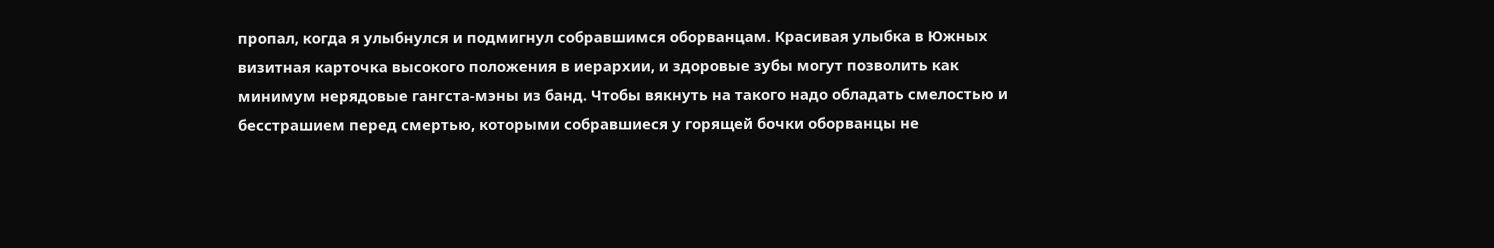пропал, когда я улыбнулся и подмигнул собравшимся оборванцам. Красивая улыбка в Южных визитная карточка высокого положения в иерархии, и здоровые зубы могут позволить как минимум нерядовые гангста-мэны из банд. Чтобы вякнуть на такого надо обладать смелостью и бесстрашием перед смертью, которыми собравшиеся у горящей бочки оборванцы не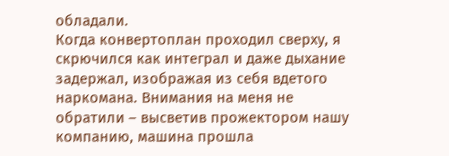обладали.
Когда конвертоплан проходил сверху, я скрючился как интеграл и даже дыхание задержал, изображая из себя вдетого наркомана. Внимания на меня не обратили – высветив прожектором нашу компанию, машина прошла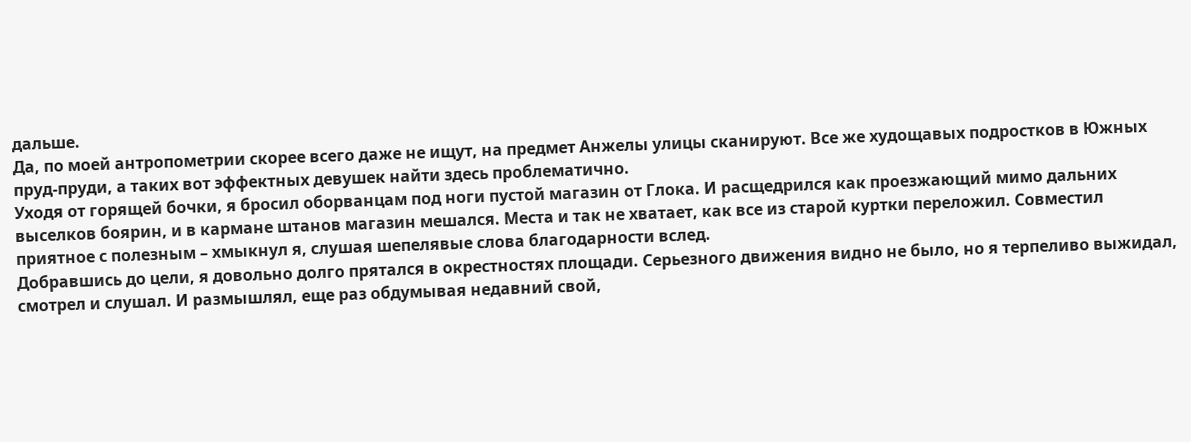дальше.
Да, по моей антропометрии скорее всего даже не ищут, на предмет Анжелы улицы сканируют. Все же худощавых подростков в Южных пруд-пруди, а таких вот эффектных девушек найти здесь проблематично.
Уходя от горящей бочки, я бросил оборванцам под ноги пустой магазин от Глока. И расщедрился как проезжающий мимо дальних выселков боярин, и в кармане штанов магазин мешался. Места и так не хватает, как все из старой куртки переложил. Совместил приятное с полезным – хмыкнул я, слушая шепелявые слова благодарности вслед.
Добравшись до цели, я довольно долго прятался в окрестностях площади. Серьезного движения видно не было, но я терпеливо выжидал, смотрел и слушал. И размышлял, еще раз обдумывая недавний свой,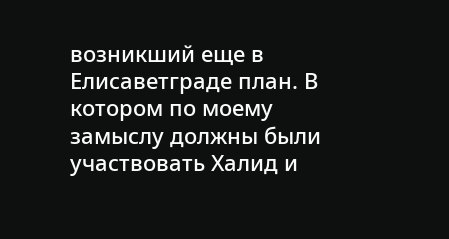возникший еще в Елисаветграде план. В котором по моему замыслу должны были участвовать Халид и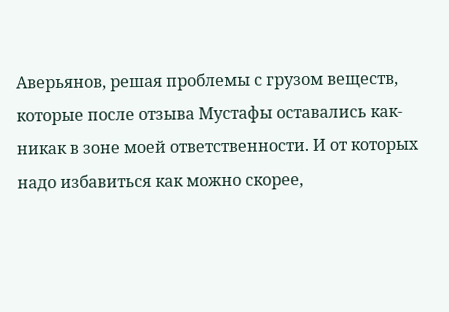Аверьянов, решая проблемы с грузом веществ, которые после отзыва Мустафы оставались как-никак в зоне моей ответственности. И от которых надо избавиться как можно скорее,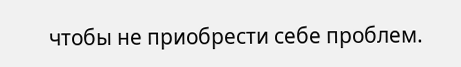чтобы не приобрести себе проблем.